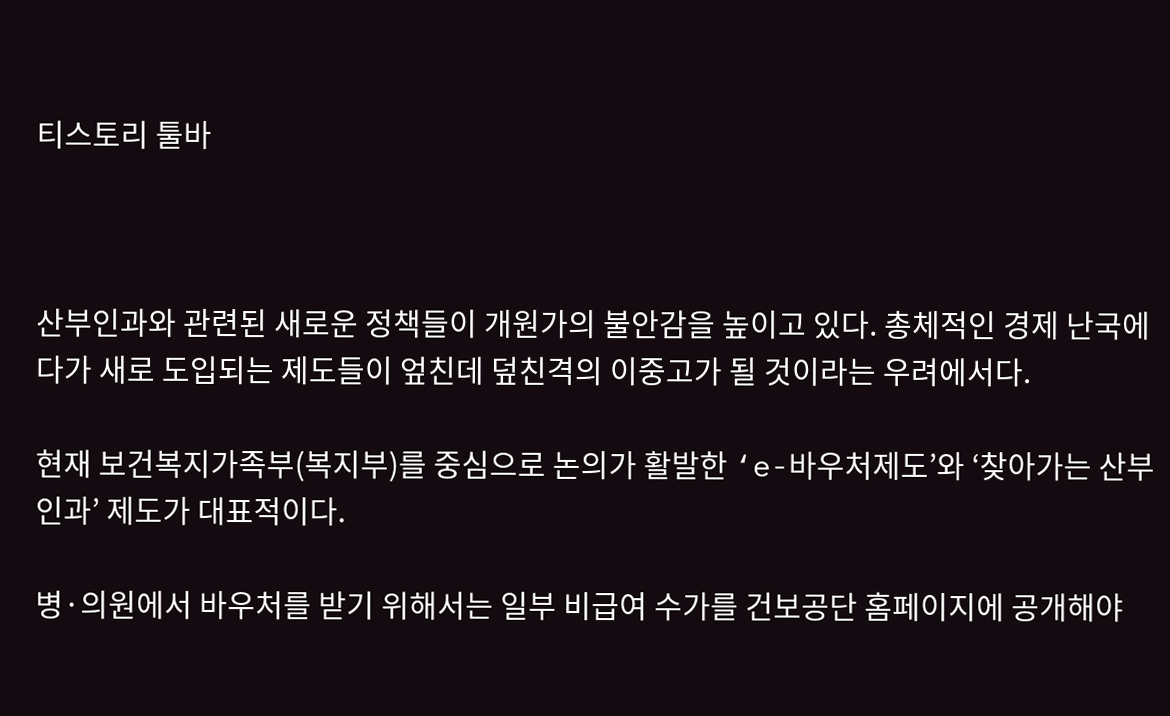티스토리 툴바



산부인과와 관련된 새로운 정책들이 개원가의 불안감을 높이고 있다. 총체적인 경제 난국에다가 새로 도입되는 제도들이 엎친데 덮친격의 이중고가 될 것이라는 우려에서다.

현재 보건복지가족부(복지부)를 중심으로 논의가 활발한 ‘e-바우처제도’와 ‘찾아가는 산부인과’ 제도가 대표적이다.

병·의원에서 바우처를 받기 위해서는 일부 비급여 수가를 건보공단 홈페이지에 공개해야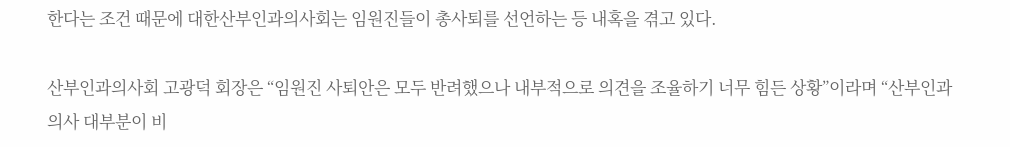한다는 조건 때문에 대한산부인과의사회는 임원진들이 총사퇴를 선언하는 등 내혹을 겪고 있다.

산부인과의사회 고광덕 회장은 “임원진 사퇴안은 모두 반려했으나 내부적으로 의견을 조율하기 너무 힘든 상황”이라며 “산부인과 의사 대부분이 비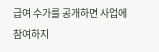급여 수가를 공개하면 사업에 참여하지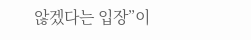않겠다는 입장”이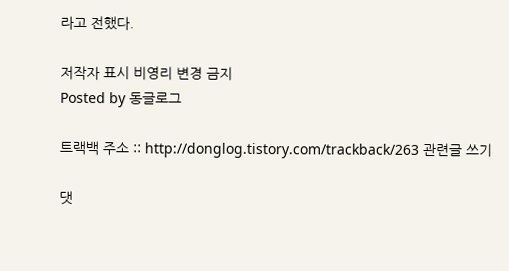라고 전했다.

저작자 표시 비영리 변경 금지
Posted by 동글로그

트랙백 주소 :: http://donglog.tistory.com/trackback/263 관련글 쓰기

댓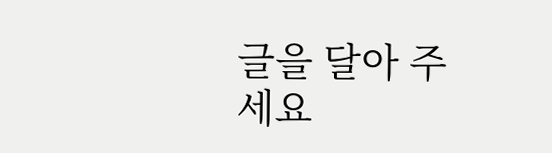글을 달아 주세요